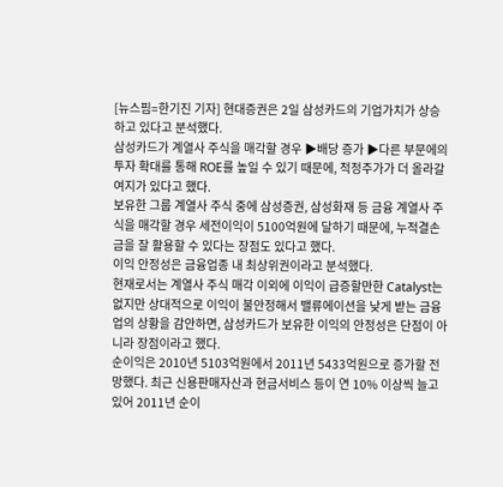[뉴스핌=한기진 기자] 현대증권은 2일 삼성카드의 기업가치가 상승하고 있다고 분석했다.
삼성카드가 계열사 주식을 매각할 경우 ▶배당 증가 ▶다른 부문에의 투자 확대를 통해 ROE를 높일 수 있기 때문에, 적정주가가 더 올라갈 여지가 있다고 했다.
보유한 그룹 계열사 주식 중에 삼성증권, 삼성화재 등 금융 계열사 주식을 매각할 경우 세전이익이 5100억원에 달하기 때문에, 누적결손금을 잘 활용할 수 있다는 장점도 있다고 했다.
이익 안정성은 금융업종 내 최상위권이라고 분석했다.
현재로서는 계열사 주식 매각 이외에 이익이 급증할만한 Catalyst는 없지만 상대적으로 이익이 불안정해서 밸류에이션을 낮게 받는 금융업의 상황을 감안하면, 삼성카드가 보유한 이익의 안정성은 단점이 아니라 장점이라고 했다.
순이익은 2010년 5103억원에서 2011년 5433억원으로 증가할 전망했다. 최근 신용판매자산과 현금서비스 등이 연 10% 이상씩 늘고 있어 2011년 순이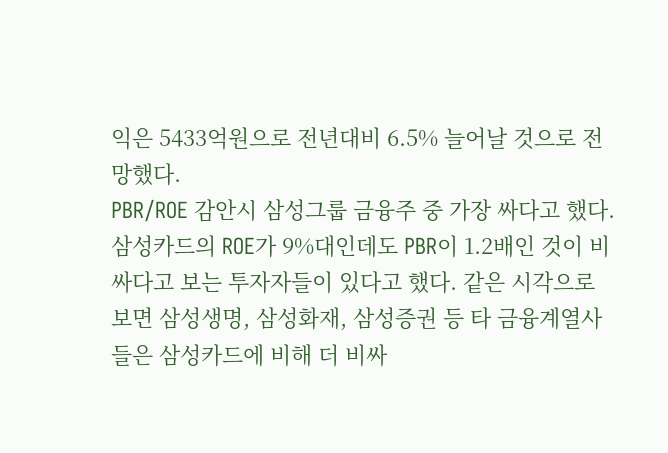익은 5433억원으로 전년대비 6.5% 늘어날 것으로 전망했다.
PBR/ROE 감안시 삼성그룹 금융주 중 가장 싸다고 했다. 삼성카드의 ROE가 9%대인데도 PBR이 1.2배인 것이 비싸다고 보는 투자자들이 있다고 했다. 같은 시각으로 보면 삼성생명, 삼성화재, 삼성증권 등 타 금융계열사들은 삼성카드에 비해 더 비싸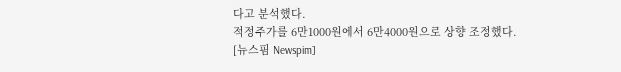다고 분석했다.
적정주가를 6만1000원에서 6만4000원으로 상향 조정했다.
[뉴스핌 Newspim]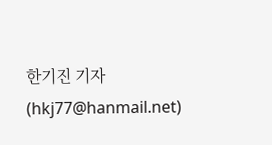한기진 기자 (hkj77@hanmail.net)